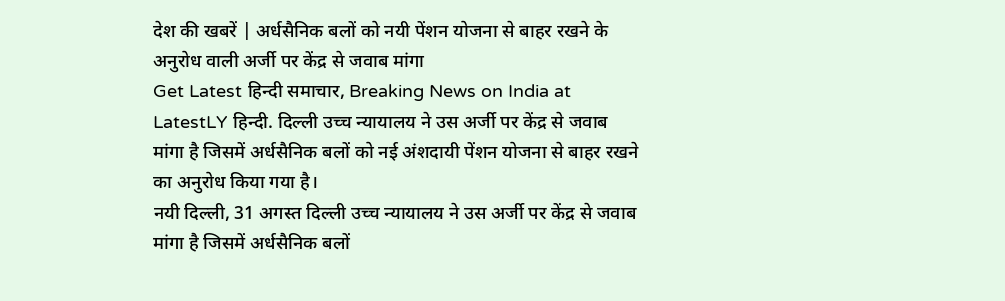देश की खबरें | अर्धसैनिक बलों को नयी पेंशन योजना से बाहर रखने के अनुरोध वाली अर्जी पर केंद्र से जवाब मांगा
Get Latest हिन्दी समाचार, Breaking News on India at LatestLY हिन्दी. दिल्ली उच्च न्यायालय ने उस अर्जी पर केंद्र से जवाब मांगा है जिसमें अर्धसैनिक बलों को नई अंशदायी पेंशन योजना से बाहर रखने का अनुरोध किया गया है।
नयी दिल्ली, 31 अगस्त दिल्ली उच्च न्यायालय ने उस अर्जी पर केंद्र से जवाब मांगा है जिसमें अर्धसैनिक बलों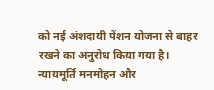को नई अंशदायी पेंशन योजना से बाहर रखने का अनुरोध किया गया है।
न्यायमूर्ति मनमोहन और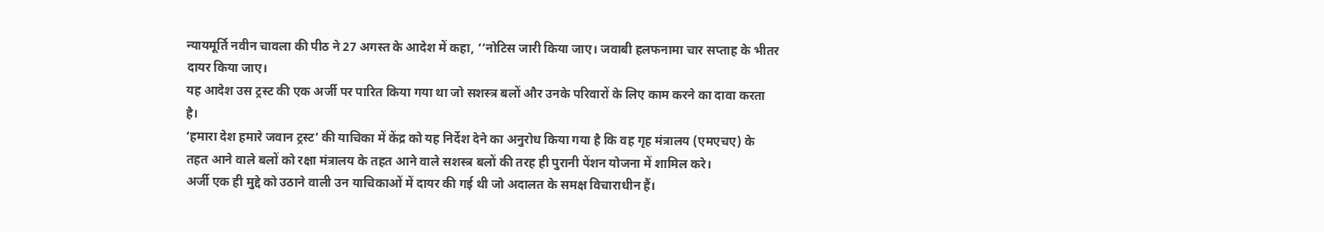न्यायमूर्ति नवीन चावला की पीठ ने 27 अगस्त के आदेश में कहा, ‘‘नोटिस जारी किया जाए। जवाबी हलफनामा चार सप्ताह के भीतर दायर किया जाए।
यह आदेश उस ट्रस्ट की एक अर्जी पर पारित किया गया था जो सशस्त्र बलों और उनके परिवारों के लिए काम करने का दावा करता है।
‘हमारा देश हमारे जवान ट्रस्ट’ की याचिका में केंद्र को यह निर्देश देने का अनुरोध किया गया है कि वह गृह मंत्रालय (एमएचए) के तहत आने वाले बलों को रक्षा मंत्रालय के तहत आने वाले सशस्त्र बलों की तरह ही पुरानी पेंशन योजना में शामिल करे।
अर्जी एक ही मुद्दे को उठाने वाली उन याचिकाओं में दायर की गई थी जो अदालत के समक्ष विचाराधीन हैं।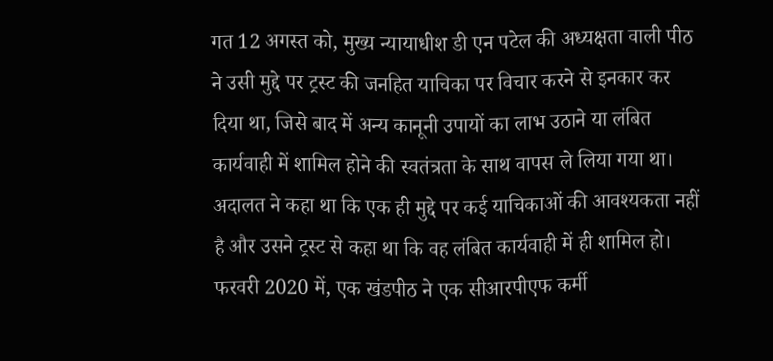गत 12 अगस्त को, मुख्य न्यायाधीश डी एन पटेल की अध्यक्षता वाली पीठ ने उसी मुद्दे पर ट्रस्ट की जनहित याचिका पर विचार करने से इनकार कर दिया था, जिसे बाद में अन्य कानूनी उपायों का लाभ उठाने या लंबित कार्यवाही में शामिल होने की स्वतंत्रता के साथ वापस ले लिया गया था।
अदालत ने कहा था कि एक ही मुद्दे पर कई याचिकाओं की आवश्यकता नहीं है और उसने ट्रस्ट से कहा था कि वह लंबित कार्यवाही में ही शामिल हो।
फरवरी 2020 में, एक खंडपीठ ने एक सीआरपीएफ कर्मी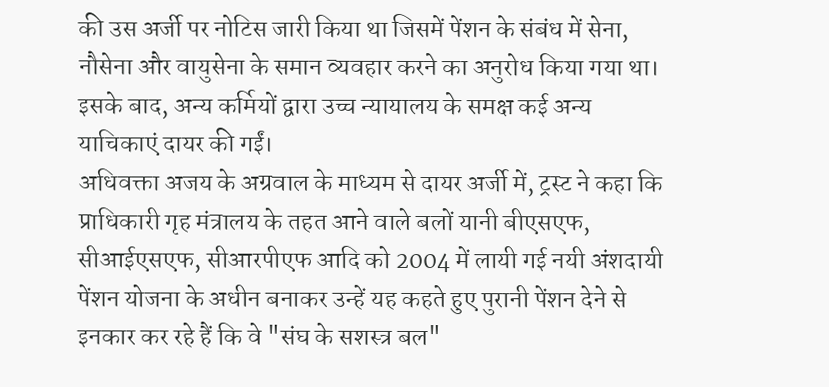की उस अर्जी पर नोटिस जारी किया था जिसमें पेंशन के संबंध में सेना, नौसेना और वायुसेना के समान व्यवहार करने का अनुरोध किया गया था।
इसके बाद, अन्य कर्मियों द्वारा उच्च न्यायालय के समक्ष कई अन्य याचिकाएं दायर की गईं।
अधिवक्ता अजय के अग्रवाल के माध्यम से दायर अर्जी में, ट्रस्ट ने कहा कि प्राधिकारी गृह मंत्रालय के तहत आने वाले बलों यानी बीएसएफ, सीआईएसएफ, सीआरपीएफ आदि को 2004 में लायी गई नयी अंशदायी पेंशन योजना के अधीन बनाकर उन्हें यह कहते हुए पुरानी पेंशन देने से इनकार कर रहे हैं कि वे "संघ के सशस्त्र बल"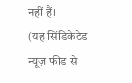नहीं हैं।
(यह सिंडिकेटेड न्यूज़ फीड से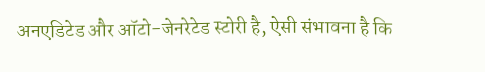अनएडिटेड और ऑटो-जेनरेटेड स्टोरी है, ऐसी संभावना है कि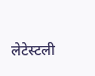लेटेस्टली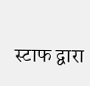स्टाफ द्वारा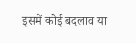इसमें कोई बदलाव या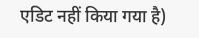एडिट नहीं किया गया है)